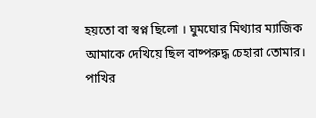হয়তো বা স্বপ্ন ছিলো । ঘুমঘোর মিথ্যার ম্যাজিক
আমাকে দেখিয়ে ছিল বাষ্পরুদ্ধ চেহারা তোমার।
পাখির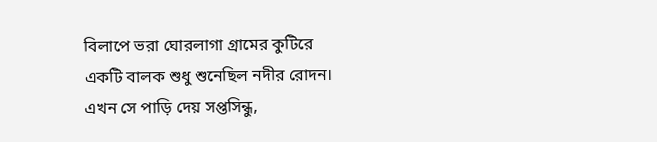বিলাপে ভরা ঘোরলাগা গ্রামের কুটিরে
একটি বালক শুধু শুনেছিল নদীর রোদন।
এখন সে পাড়ি দেয় সপ্তসিন্ধু,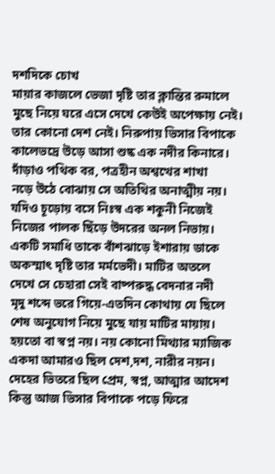দশদিকে চোখ
মায়ার কাজলে ভেজা দৃষ্টি তার ক্লান্তির রুমালে
মুছে নিয়ে ঘরে এসে দেখে কেউই অপেক্ষায় নেই।
তার কোনো দেশ নেই। নিরুপায় ভিসার বিপাকে
কালেভদ্রে উড়ে আসা শুষ্ক এক নদীর কিনারে।
দাঁড়াও পথিক বর, পত্রহীন অশ্বত্থের শাখা
নড়ে উঠে বোঝায় সে অতিথির অনাত্মীয় নয়।
যদিও চূড়োয় বসে নিঃস্ব এক শকুনী নিজেই
নিজের পালক ছিঁড়ে উদরের অনল নিভায়।
একটি সমাধি তাকে বাঁশঝাড়ে ইশারায় ডাকে
অকস্মাৎ দৃষ্টি তার মর্মভেদী। মাটির অতলে
দেখে সে চেহারা সেই বাষ্পরুদ্ধ বেদনার নদী
মৃদু শব্দে ভরে গিয়ে-এতদিন কোথায় যে ছিলে
শেষ অনুযোগ নিয়ে মুছে যায় মাটির মায়ায়।
হয়তো বা স্বপ্ন নয়। নয় কোনো মিথ্যার ম্যাজিক
একদা আমারও ছিল দেশ,দশ, নারীর নয়ন।
দেহের ভিতরে ছিল প্রেম, স্বপ্ন, আত্মার আদেশ
কিন্তু আজ ভিসার বিপাকে পড়ে ফিরে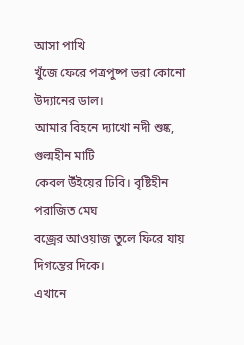আসা পাখি
খুঁজে ফেরে পত্রপুষ্প ভরা কোনো উদ্যানের ডাল।
আমার বিহনে দ্যাখো নদী শুষ্ক, গুল্মহীন মাটি
কেবল উঁইয়ের ঢিবি। বৃষ্টিহীন পরাজিত মেঘ
বজ্রের আওয়াজ তুলে ফিরে যায় দিগন্তের দিকে।
এখানে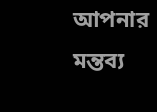আপনার মন্তব্য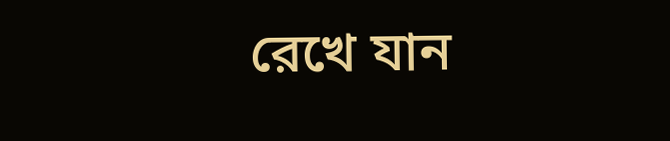রেখে যান